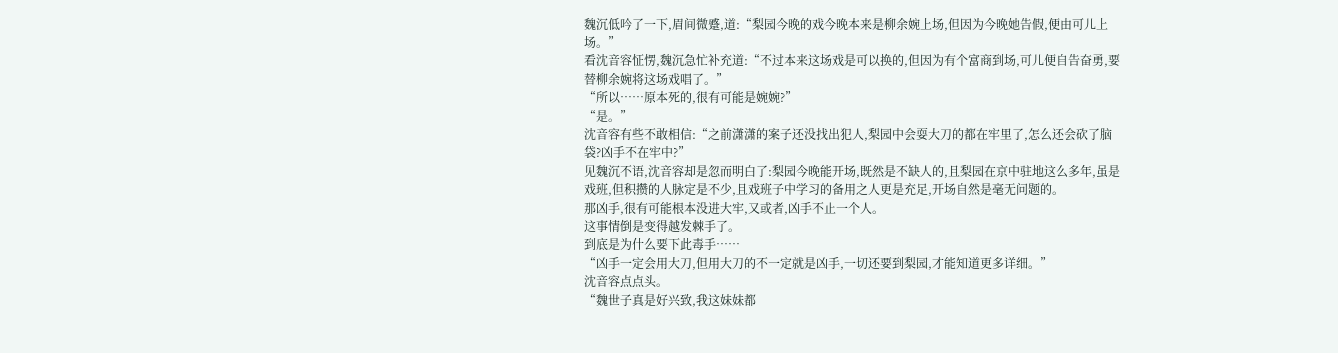魏沉低吟了一下,眉间微蹙,道:“梨园今晚的戏今晚本来是柳余婉上场,但因为今晚她告假,便由可儿上场。”
看沈音容怔愣,魏沉急忙补充道:“不过本来这场戏是可以换的,但因为有个富商到场,可儿便自告奋勇,要替柳余婉将这场戏唱了。”
“所以……原本死的,很有可能是婉婉?”
“是。”
沈音容有些不敢相信:“之前潇潇的案子还没找出犯人,梨园中会耍大刀的都在牢里了,怎么还会砍了脑袋?凶手不在牢中?”
见魏沉不语,沈音容却是忽而明白了:梨园今晚能开场,既然是不缺人的,且梨园在京中驻地这么多年,虽是戏班,但积攒的人脉定是不少,且戏班子中学习的备用之人更是充足,开场自然是毫无问题的。
那凶手,很有可能根本没进大牢,又或者,凶手不止一个人。
这事情倒是变得越发棘手了。
到底是为什么要下此毒手……
“凶手一定会用大刀,但用大刀的不一定就是凶手,一切还要到梨园,才能知道更多详细。”
沈音容点点头。
“魏世子真是好兴致,我这妹妹都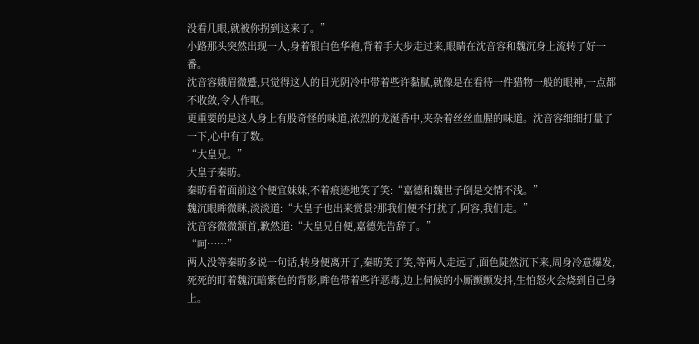没看几眼,就被你拐到这来了。”
小路那头突然出现一人,身着银白色华袍,背着手大步走过来,眼睛在沈音容和魏沉身上流转了好一番。
沈音容娥眉微蹙,只觉得这人的目光阴冷中带着些许黏腻,就像是在看待一件猎物一般的眼神,一点都不收敛,令人作呕。
更重要的是这人身上有股奇怪的味道,浓烈的龙涎香中,夹杂着丝丝血腥的味道。沈音容细细打量了一下,心中有了数。
“大皇兄。”
大皇子秦昉。
秦昉看着面前这个便宜妹妹,不着痕迹地笑了笑:“嘉德和魏世子倒是交情不浅。”
魏沉眼眸微眯,淡淡道:“大皇子也出来赏景?那我们便不打扰了,阿容,我们走。”
沈音容微微颔首,歉然道:“大皇兄自便,嘉德先告辞了。”
“呵……”
两人没等秦昉多说一句话,转身便离开了,秦昉笑了笑,等两人走远了,面色陡然沉下来,周身冷意爆发,死死的盯着魏沉暗紫色的背影,眸色带着些许恶毒,边上伺候的小厮颤颤发抖,生怕怒火会烧到自己身上。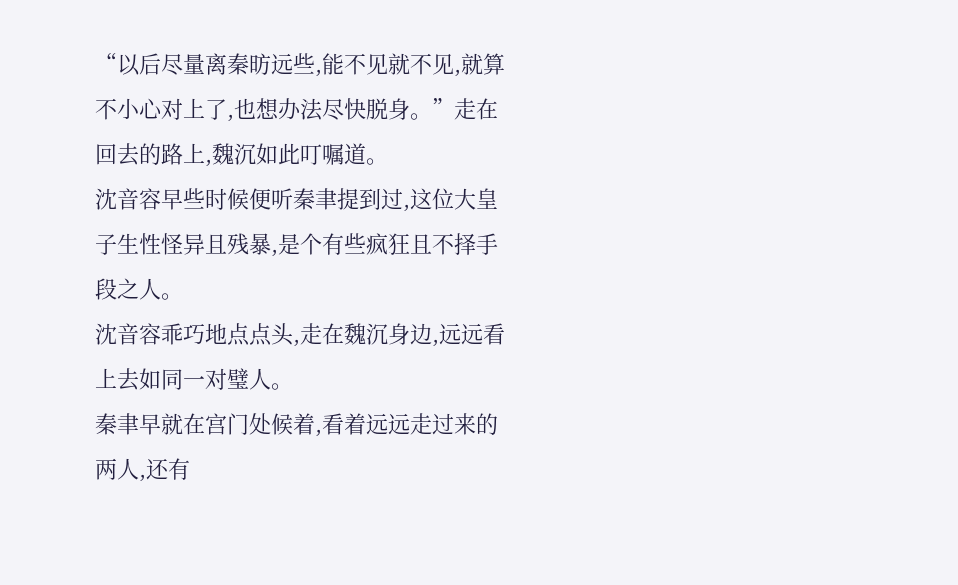“以后尽量离秦昉远些,能不见就不见,就算不小心对上了,也想办法尽快脱身。”走在回去的路上,魏沉如此叮嘱道。
沈音容早些时候便听秦聿提到过,这位大皇子生性怪异且残暴,是个有些疯狂且不择手段之人。
沈音容乖巧地点点头,走在魏沉身边,远远看上去如同一对璧人。
秦聿早就在宫门处候着,看着远远走过来的两人,还有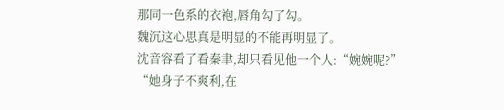那同一色系的衣袍,唇角勾了勾。
魏沉这心思真是明显的不能再明显了。
沈音容看了看秦聿,却只看见他一个人:“婉婉呢?”
“她身子不爽利,在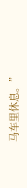马车里休息。”